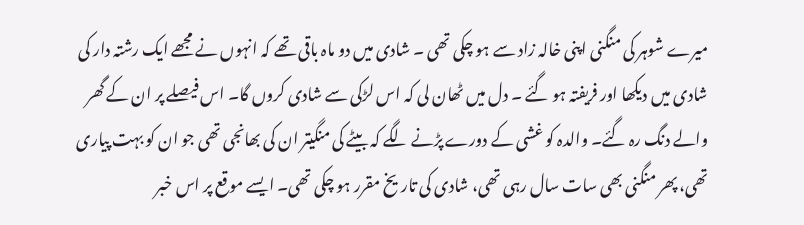میرے شوہر کی منگنی اپنی خالہ زاد سے ہو چکی تھی ۔ شادی میں دو ماہ باقی تھے کہ انہوں نے مجھے ایک رشتہ دار کی شادی میں دیکھا اور فریفتہ ہو گئے ۔ دل میں ٹھان لی کہ اس لڑکی سے شادی کروں گا۔ اس فیصلے پر ان کے گھر والے دنگ رہ گئے۔ والدہ کو غشی کے دورے پڑنے لگے کہ بیٹے کی منگیتر ان کی بھانجی تھی جو ان کو بہت پیاری تھی، پھر منگنی بھی سات سال رہی تھی، شادی کی تاریخ مقرر ہو چکی تھی۔ ایسے موقع پر اس خبر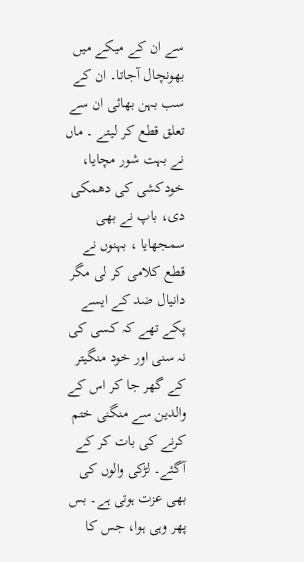سے ان کے میکے میں بھونچال آجاتا۔ ان کے سب بہن بھائی ان سے تعلق قطع کر لیتے ۔ ماں نے بہت شور مچایا، خودکشی کی دھمکی دی، باپ نے بھی سمجھایا ، بہنوں نے قطع کلامی کر لی مگر دانیال ضد کے ایسے پکے تھے کہ کسی کی نہ سنی اور خود منگیتر کے گھر جا کر اس کے والدین سے منگنی ختم کرنے کی بات کر کے آگئے۔ لڑکی والوں کی بھی عزت ہوتی ہے۔ بس پھر وہی ہوا، جس کا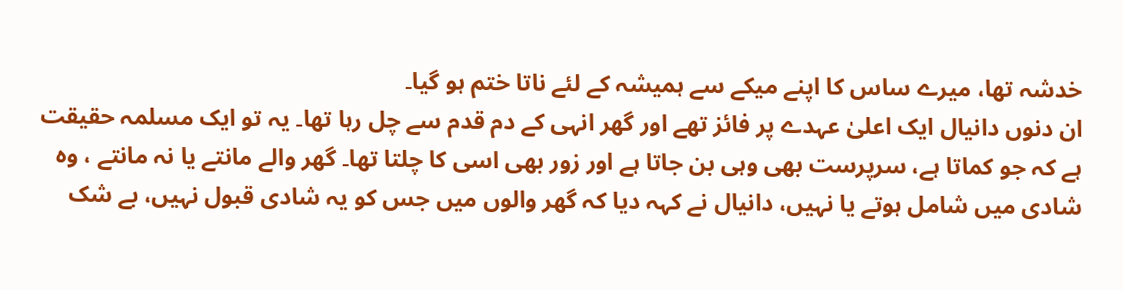خدشہ تھا، میرے ساس کا اپنے میکے سے ہمیشہ کے لئے ناتا ختم ہو گیا۔
ان دنوں دانیال ایک اعلیٰ عہدے پر فائز تھے اور گھر انہی کے دم قدم سے چل رہا تھا۔ یہ تو ایک مسلمہ حقیقت ہے کہ جو کماتا ہے، سرپرست بھی وہی بن جاتا ہے اور زور بھی اسی کا چلتا تھا۔ گھر والے مانتے یا نہ مانتے ، وہ شادی میں شامل ہوتے یا نہیں، دانیال نے کہہ دیا کہ گھر والوں میں جس کو یہ شادی قبول نہیں، بے شک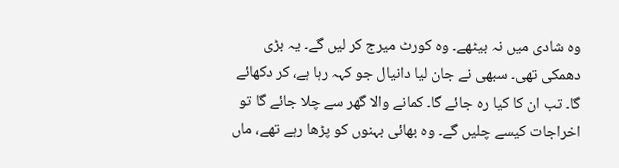وہ شادی میں نہ بیٹھے۔ وہ کورٹ میرج کر لیں گے۔ یہ بڑی دھمکی تھی۔ سبھی نے جان لیا دانیال جو کہہ رہا ہے، کر دکھائے گا۔ تب ان کا کیا رہ جائے گا۔ کمانے والا گھر سے چلا جائے گا تو اخراجات کیسے چلیں گے۔ وہ بھائی بہنوں کو پڑھا رہے تھے، ماں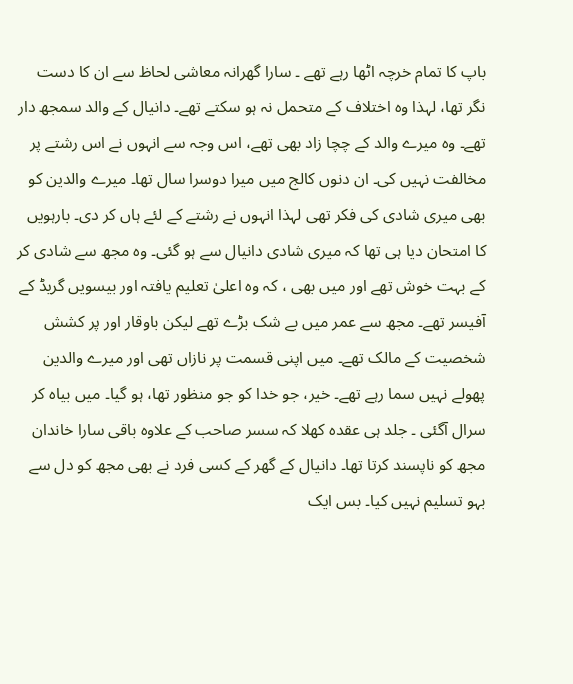باپ کا تمام خرچہ اٹھا رہے تھے ۔ سارا گھرانہ معاشی لحاظ سے ان کا دست نگر تھا، لہذا وہ اختلاف کے متحمل نہ ہو سکتے تھے۔ دانیال کے والد سمجھ دار تھے۔ وہ میرے والد کے چچا زاد بھی تھے، اس وجہ سے انہوں نے اس رشتے پر مخالفت نہیں کی۔ ان دنوں کالج میں میرا دوسرا سال تھا۔ میرے والدین کو بھی میری شادی کی فکر تھی لہذا انہوں نے رشتے کے لئے ہاں کر دی۔ بارہویں کا امتحان دیا ہی تھا کہ میری شادی دانیال سے ہو گئی۔ وہ مجھ سے شادی کر کے بہت خوش تھے اور میں بھی ، کہ وہ اعلیٰ تعلیم یافتہ اور بیسویں گریڈ کے آفیسر تھے۔ مجھ سے عمر میں بے شک بڑے تھے لیکن باوقار اور پر کشش شخصیت کے مالک تھے۔ میں اپنی قسمت پر نازاں تھی اور میرے والدین پھولے نہیں سما رہے تھے۔ خیر، جو خدا کو جو منظور تھا، ہو گیا۔ میں بیاہ کر سرال آگئی ۔ جلد ہی عقدہ کھلا کہ سسر صاحب کے علاوہ باقی سارا خاندان مجھ کو ناپسند کرتا تھا۔ دانیال کے گھر کے کسی فرد نے بھی مجھ کو دل سے بہو تسلیم نہیں کیا۔ بس ایک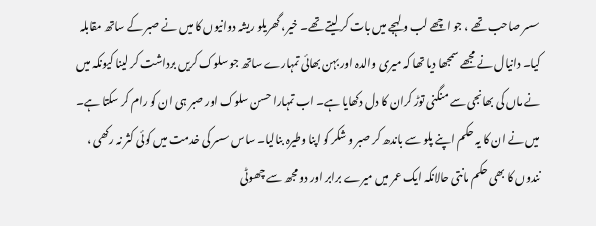سسر صاحب تھے ، جو اچھے لب و لہجے میں بات کر لیتے تھے۔ خیر، گھریلو ریشہ دوانیوں کا میں نے صبر کے ساتھ مقابلہ کیا۔ دانیال نے مجھے سمجھا دیا تھا کہ میری والدہ اور بہن بھائی تمہارے ساتھ جو سلوک کریں برداشت کر لینا کیونکہ میں نے ماں کی بھانجی سے منگنی توڑ کران کا دل دکھایا ہے۔ اب تمہارا حسن سلوک اور صبر ہی ان کو رام کر سکتا ہے۔ میں نے ان کا یہ حکم اپنے پلو سے باندھ کر صبر و شکر کو اپنا وطیرہ بنالیا۔ ساس سسر کی خدمت میں کوئی کثر نہ رکھی ، نندوں کا بھی حکم مانتی حالانکہ ایک عمر میں میرے برابر اور دو مجھ سے چھوٹی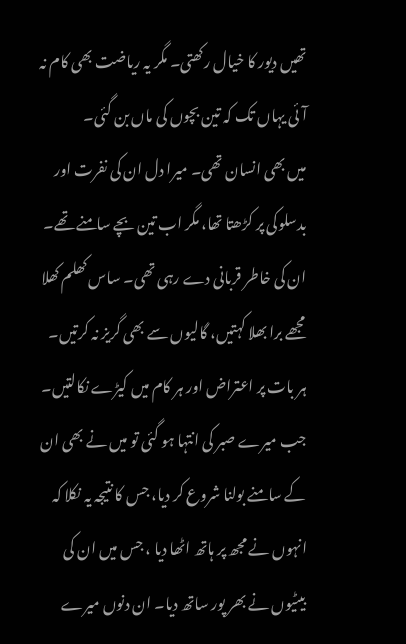تھیں دیور کا خیال رکھتی۔ مگر یہ ریاضت بھی کام نہ آئی یہاں تک کہ تین بچوں کی ماں بن گئی۔
میں بھی انسان تھی۔ میرا دل ان کی نفرت اور بدسلوکی پر کڑھتا تھا، مگر اب تین بچے سامنے تھے۔ ان کی خاطر قربانی دے رہی تھی۔ ساس کھلم کھلا مجھے برا بھلا کہتیں، گالیوں سے بھی گریز نہ کرتیں۔ ہر بات پر اعتراض اور ہر کام میں کیڑے نکالتیں۔ جب میرے صبر کی انتہا ہو گئی تو میں نے بھی ان کے سامنے بولنا شروع کر دیا، جس کا نتیجہ یہ نکلا کہ انہوں نے مجھ پر ہاتھ اٹھا دیا ، جس میں ان کی بیٹیوں نے بھر پور ساتھ دیا۔ ان دنوں میرے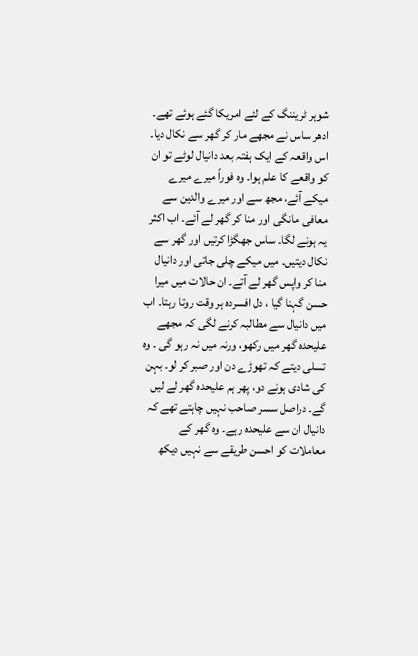شوہر ٹریننگ کے لئے امریکا گئے ہوئے تھے۔ ادھر ساس نے مجھے مار کر گھر سے نکال دیا۔ اس واقعہ کے ایک ہفتہ بعد دانیال لوٹے تو ان کو واقعے کا علم ہوا۔ وہ فوراً میرے میرے میکے آئے، مجھ سے اور میرے والدین سے معافی مانگی اور منا کر گھر لے آئے۔ اب اکثر یہ ہونے لگا۔ ساس جھگڑا کرتیں اور گھر سے نکال دیتیں۔ میں میکے چلی جاتی اور دانیال منا کر واپس گھر لے آتے۔ ان حالات میں میرا حسن گہنا گیا ، دل افسردہ ہر وقت روتا رہتا۔ اب میں دانیال سے مطالبہ کرنے لگی کہ مجھے علیحدہ گھر میں رکھو، ورنہ میں نہ رہو گی ۔ وہ تسلی دیتے کہ تھوڑے دن اور صبر کر لو۔ بہن کی شادی ہونے دو، پھر ہم علیحدہ گھر لے لیں گے۔ دراصل سسر صاحب نہیں چاہتے تھے کہ دانیال ان سے علیحدہ رہے۔ وہ گھر کے معاملات کو احسن طریقے سے نہیں دیکھ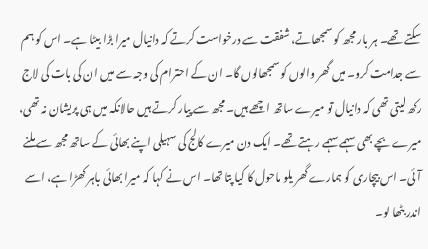سکتے تھے۔ ہر بار مجھ کو سمجھاتے، شفقت سے درخواست کرتے کہ دانیال میرا بڑا بیٹا ہے۔ اس کو ہم سے جدامت کرو۔ میں گھر والوں کو سمجھالوں گا۔ ان کے احترام کی وجہ سے میں ان کی بات کی لاج رکھ لیتی تھی کہ دانیال تو میرے ساتھ اچھے ہیں۔ مجھ سے پیار کرتے ہیں حالانکہ میں ہی پریشان نہ تھی، میرے بچے بھی سہمے سہمے رہتے تھے۔ ایک دن میرے کالج کی سہیلی اپنے بھائی کے ساتھ مجھ سے ملنے آئی۔ اس بیچاری کو ہمارے گھر یلو ماحول کا کیا پتا تھا۔ اس نے کہا کہ میرا بھائی باہر کھڑا ہے، اسے اندر بٹھا لو۔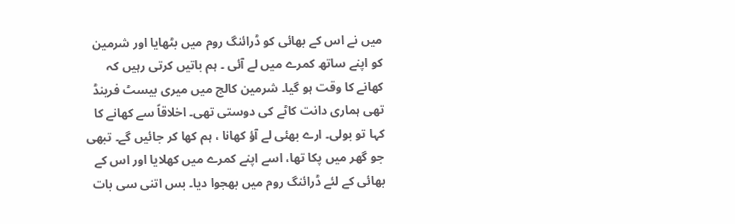میں نے اس کے بھائی کو ڈرائنگ روم میں بٹھایا اور شرمین کو اپنے ساتھ کمرے میں لے آئی ۔ ہم باتیں کرتی رہیں کہ کھانے کا وقت ہو گیا۔ شرمین کالج میں میری بیسٹ فرینڈ تھی ہماری دانت کاٹے کی دوستی تھی۔ اخلاقاً سے کھانے کا کہا تو بولی۔ ارے بھئی لے آؤ کھانا ، ہم کھا کر جائیں گے۔ تبھی جو گھر میں پکا تھا، اسے اپنے کمرے میں کھلایا اور اس کے بھائی کے لئے ڈرائنگ روم میں بھجوا دیا۔ بس اتنی سی بات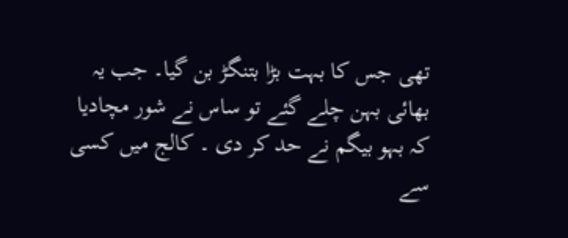تھی جس کا بہت بڑا بتنگڑ بن گیا۔ جب یہ بھائی بہن چلے گئے تو ساس نے شور مچادیا کہ بہو بیگم نے حد کر دی ۔ کالج میں کسی سے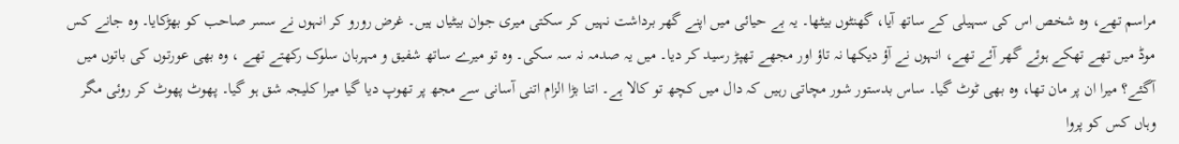مراسم تھے، وہ شخص اس کی سہیلی کے ساتھ آیا، گھنٹوں بیٹھا۔ یہ بے حیائی میں اپنے گھر برداشت نہیں کر سکتی میری جوان بیٹیاں ہیں۔ غرض رورو کر انہوں نے سسر صاحب کو بھڑکایا۔ وہ جانے کس موڈ میں تھے تھکے ہوئے گھر آئے تھے، انہوں نے آؤ دیکھا نہ تاؤ اور مجھے تھپڑ رسید کر دیا۔ میں یہ صدمہ نہ سہ سکی۔ وہ تو میرے ساتھ شفیق و مہربان سلوک رکھتے تھے ، وہ بھی عورتوں کی باتوں میں آگئے؟ میرا ان پر مان تھا، وہ بھی ٹوٹ گیا۔ ساس بدستور شور مچاتی رہیں کہ دال میں کچھ تو کالا ہے۔ اتنا بڑا الزام اتنی آسانی سے مجھ پر تھوپ دیا گیا میرا کلیجہ شق ہو گیا۔ پھوٹ پھوٹ کر روئی مگر وہاں کس کو پروا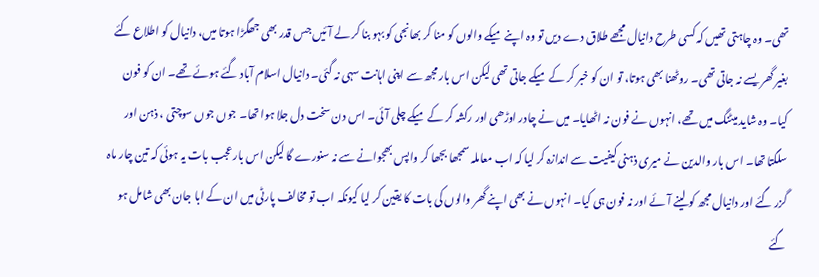تھی۔ وہ چاہتی تھیں کہ کسی طرح دانیال مجھے طلاق دے دیں تو وہ اپنے میکے والوں کو منا کر بھانجی کو بہو بنا کر لے آئیں جس قدر بھی جھگڑا ہوتا میں، دانیال کو اطلاع کئے بغیر گھر یسے نہ جاتی تھی۔ روٹھنا بھی ہوتا، تو ان کو خبر کر کے میکے جاتی تھی لیکن اس بار مجھ سے اپنی اہانت سہی نہ گئی۔ دانیال اسلام آباد گئے ہوئے تھے۔ ان کو فون کیا۔ وہ شاید میٹنگ میں تھے، انہوں نے فون نہ اٹھایا۔ میں نے چادر اوڑھی اور رکشہ کر کے میکے چلی آئی۔ اس دن سخت دل جلا ہوا تھا۔ جوں جوں سوچتی ، ذہن اور سلگتا تھا۔ اس بار والدین نے میری ذہنی کیفیت سے اندازہ کر لیا کہ اب معاملہ سمجھا بجھا کر واپس بھجوانے سے نہ سنورے گا لیکن اس بار عجب بات یہ ہوئی کہ تین چار ماہ گزر گئے اور دانیال مجھ کو لینے آئے اور نہ فون ہی کیا۔ انہوں نے بھی اپنے گھر والوں کی بات کا یقین کر لیا کیونکہ اب تو مخالف پارٹی میں ان کے ابا جان بھی شامل ہو گئے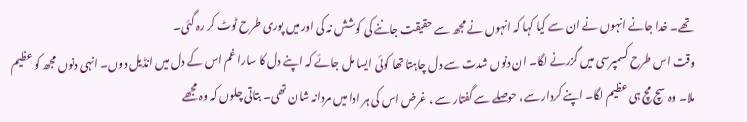تھے۔ خدا جانے انہوں نے ان سے کیا کہا کہ انہوں نے مجھ سے حقیقت جاننے کی کوشش نہ کی اور میں پوری طرح ٹوٹ کر رہ گئی۔
وقت اس طرح کسمپرسی میں گزرنے لگا۔ ان دنوں شدت سے دل چاہتا تھا کوئی ایسا مل جائے کہ اپنے دل کا سارا غم اس کے دل میں انڈیل دوں۔ انہی دنوں مجھ کو عظیم ملا۔ وہ سچ مچ ہی عظیم لگا۔ اپنے کردار سے، حوصلے سے گفتار سے ، غرض اس کی ہر ادا میں مردانہ شان تھی۔ بتاتی چلوں کہ وہ مجھے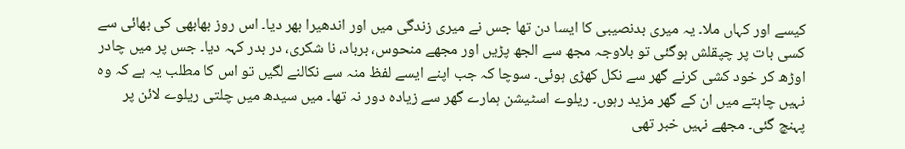کیسے اور کہاں ملا۔ یہ میری بدنصیبی کا ایسا دن تھا جس نے میری زندگی میں اور اندھیرا بھر دیا۔ اس روز بھابھی کی بھائی سے کسی بات پر چپقلش ہوگئی تو بلاوجہ مجھ سے الجھ پڑیں اور مجھے منحوس، برباد، نا شکری، در بدر کہہ دیا۔ جس پر میں چادر اوڑھ کر خود کشی کرنے گھر سے نکل کھڑی ہوئی۔ سوچا کہ جب اپنے ایسے لفظ منہ سے نکالنے لگیں تو اس کا مطلب یہ ہے کہ وہ نہیں چاہتے میں ان کے گھر مزید رہوں۔ ریلوے اسٹیشن ہمارے گھر سے زیادہ دور نہ تھا۔ میں سیدھ میں چلتی ریلوے لائن پر پہنچ گئی۔ مجھے نہیں خبر تھی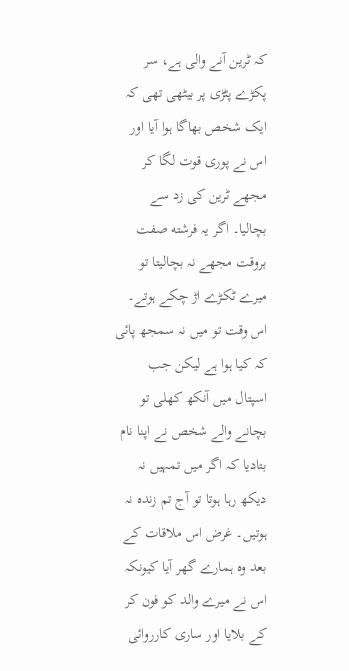کہ ٹرین آنے والی ہے، سر پکڑے پٹڑی پر بیٹھی تھی کہ ایک شخص بھاگا ہوا آیا اور اس نے پوری قوت لگا کر مجھے ٹرین کی زد سے بچالیا۔ اگر یہ فرشته صفت بروقت مجھے نہ بچالیتا تو میرے ٹکڑے اڑ چکے ہوتے۔ اس وقت تو میں نہ سمجھ پائی کہ کیا ہوا ہے لیکن جب اسپتال میں آنکھ کھلی تو بچانے والے شخص نے اپنا نام بتادیا کہ اگر میں تمہیں نہ دیکھ رہا ہوتا تو آج تم زندہ نہ ہوتیں۔ غرض اس ملاقات کے بعد وہ ہمارے گھر آیا کیونکہ اس نے میرے والد کو فون کر کے بلایا اور ساری کارروائی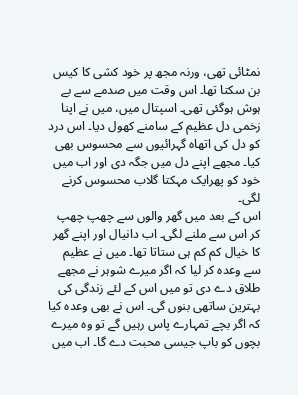نمٹائی تھی، ورنہ مجھ پر خود کشی کا کیس بن سکتا تھا۔ اس وقت میں صدمے سے بے ہوش ہوگئی تھی۔ اسپتال میں، میں نے اپنا زخمی دل عظیم کے سامنے کھول دیا۔ اس درد کو دل کی اتھاہ گہرائیوں سے محسوس بھی کیا۔ مجھے اپنے دل میں جگہ دی اور اب میں خود کو پھرایک مہکتا گلاب محسوس کرنے لگی۔
اس کے بعد میں گھر والوں سے چھپ چھپ کر اس سے ملنے لگی۔ اب دانیال اور اپنے گھر کا خیال کم کم ہی ستاتا تھا۔ میں نے عظیم سے وعدہ کر لیا کہ اگر میرے شوہر نے مجھے طلاق دے دی تو میں اس کے لئے زندگی کی بہترین ساتھی بنوں گی۔ اس نے بھی وعدہ کیا کہ اگر بچے تمہارے پاس رہیں گے تو وہ میرے بچوں کو باپ جیسی محبت دے گا۔ اب میں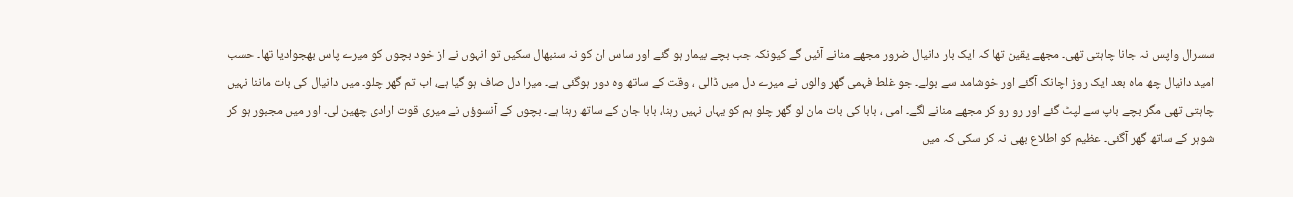سسرال واپس نہ جانا چاہتی تھی۔ مجھے یقین تھا کہ ایک بار دانیال ضرور مجھے منانے آئیں گے کیونکہ جب بچے بیمار ہو گئے اور ساس ان کو نہ سنبھال سکیں تو انہوں نے از خود بچوں کو میرے پاس بھجوادیا تھا۔ حسب امید دانیال چھ ماہ بعد ایک روز اچانک آگئے اور خوشامد سے بولے۔ جو غلط فہمی گھر والوں نے میرے دل میں ڈالی ، وقت کے ساتھ وہ دور ہوگئی ہے۔ میرا دل صاف ہو گیا ہے، اب تم گھر چلو۔ میں دانیال کی بات ماننا نہیں چاہتی تھی مگر بچے باپ سے لپٹ گئے اور رو رو کر مجھے منانے لگے۔ امی ، بابا کی بات مان لو گھر چلو ہم کو یہاں نہیں رہنا، بابا جان کے ساتھ رہنا ہے۔ بچوں کے آنسوؤں نے میری قوت ارادی چھین لی۔ اور میں مجبور ہو کر شوہر کے ساتھ گھر آگئی۔ عظیم کو اطلاع بھی نہ کر سکی کہ میں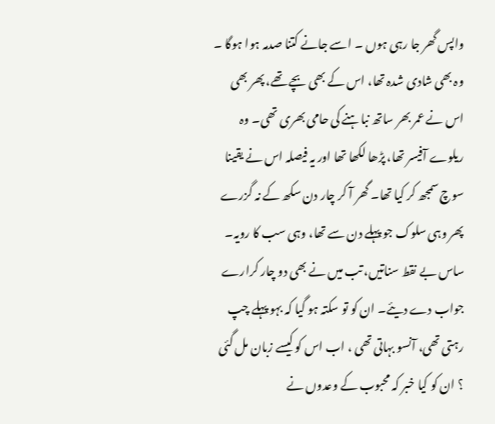واپس گھر جا رہی ہوں ۔ اسے جانے کتنا صدمہ ہوا ہوگا ۔ وہ بھی شادی شدہ تھا، اس کے بھی بچے تھے، پھر بھی اس نے عمر بھر ساتھ نباہنے کی حامی بھری تھی۔ وہ ریلوے آفیسر تھا، پڑھا لکھا تھا اور یہ فیصلہ اس نے یقینا سوچ سمجھ کر کیا تھا۔ گھر آ کر چار دن سکھ کے نہ گزرے پھر وہی سلوک جو پہلے دن سے تھا، وہی سب کا رویہ۔ ساس بے نقط سناتیں، تب میں نے بھی دو چار کرارے جواب دے دیئے۔ ان کو تو سکتہ ہو گیا کہ بہو پہلے چپ رہتی تھی، آنسو بہاتی تھی ، اب اس کو کیسے زبان مل گئی ؟ ان کو کیا خبر کہ محبوب کے وعدوں نے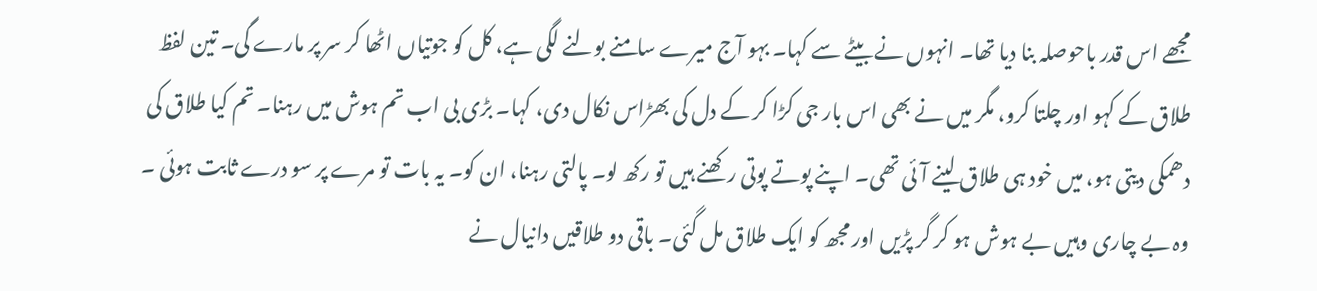مجھے اس قدر باحوصلہ بنا دیا تھا۔ انہوں نے بیٹے سے کہا۔ بہو آج میرے سامنے بولنے لگی ہے، کل کو جوتیاں اٹھا کر سر پر مارے گی۔ تین لفظ طلاق کے کہو اور چلتا کرو، مگر میں نے بھی اس بار جی کڑا کر کے دل کی بھڑاس نکال دی، کہا۔ بڑی بی اب تم ہوش میں رہنا۔ تم کیا طلاق کی دھمکی دیتی ہو، میں خود ہی طلاق لینے آئی تھی۔ اپنے پوتے پوتی رکھنے ہیں تو رکھ لو۔ پالتی رہنا، ان کو۔ یہ بات تو مرے پر سو درے ثابت ہوئی ۔ وہ بے چاری وہیں بے ہوش ہو کر گر پڑیں اور مجھ کو ایک طلاق مل گئی۔ باقی دو طلاقیں دانیال نے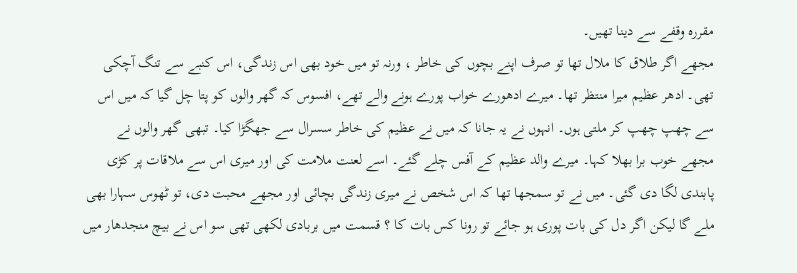مقررہ وقفے سے دینا تھیں۔
مجھے اگر طلاق کا ملال تھا تو صرف اپنے بچوں کی خاطر ، ورنہ تو میں خود بھی اس زندگی، اس کنبے سے تنگ آچکی تھی۔ ادھر عظیم میرا منتظر تھا۔ میرے ادھورے خواب پورے ہونے والے تھے، افسوس کہ گھر والوں کو پتا چل گیا کہ میں اس سے چھپ چھپ کر ملتی ہوں۔ انہوں نے یہ جانا کہ میں نے عظیم کی خاطر سسرال سے جھگڑا کیا۔ تبھی گھر والوں نے مجھے خوب برا بھلا کہا۔ میرے والد عظیم کے آفس چلے گئے۔ اسے لعنت ملامت کی اور میری اس سے ملاقات پر کڑی پابندی لگا دی گئی۔ میں نے تو سمجھا تھا کہ اس شخص نے میری زندگی بچائی اور مجھے محبت دی، تو ٹھوس سہارا بھی ملے گا لیکن اگر دل کی بات پوری ہو جائے تو رونا کس بات کا ؟ قسمت میں بربادی لکھی تھی سو اس نے بیچ منجدھار میں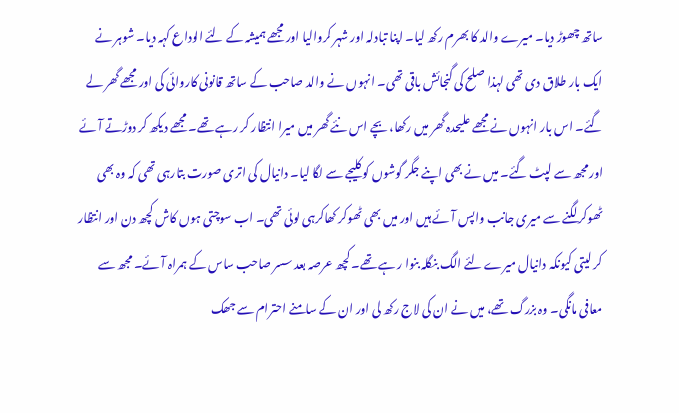ساتھ چھوڑ دیا۔ میرے والد کا بھرم رکھ لیا۔ اپنا تبادلہ اور شہر کروالیا اور مجھے ہمیشہ کے لئے الوداع کہہ دیا۔ شوہر نے ایک بار طلاق دی تھی لہذا صلح کی گنجائش باقی تھی۔ انہوں نے والد صاحب کے ساتھ قانونی کاروائی کی اور مجھے گھر لے گئے۔ اس بار انہوں نے مجھے علیحدہ گھر میں رکھا، بچے اس نئے گھر میں میرا انتظار کر رہے تھے۔ مجھے دیکھ کر دوڑتے آئے اور مجھ سے لپٹ گئے۔ میں نے بھی اپنے جگر گوشوں کو کلیجے سے لگا لیا۔ دانیال کی اتری صورت بتارہی تھی کہ وہ بھی ٹھوکر لگنے سے میری جانب واپس آئے ہیں اور میں بھی ٹھوکر کھاکرہی لوئی تھی۔ اب سوچتی ہوں کاش کچھ دن اور انتظار کر لیتی کیونکہ دانیال میرے لئے الگ بنگلہ بنوا ر ہے تھے۔ کچھ عرصہ بعد سسر صاحب ساس کے ہمراہ آئے۔ مجھ سے معافی مانگی۔ وہ بزرگ تھے، میں نے ان کی لاج رکھ لی اور ان کے سامنے احترام سے جھک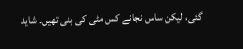گئی، لیکن ساس نجانے کس مٹی کی بنی تھیں۔ شاید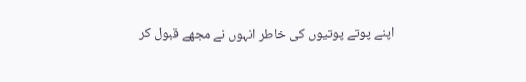اپنے پوتے پوتیوں کی خاطر انہوں نے مجھے قبول کر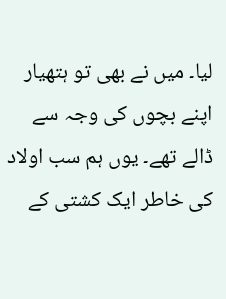لیا۔ میں نے بھی تو ہتھیار اپنے بچوں کی وجہ سے ڈالے تھے۔ یوں ہم سب اولاد کی خاطر ایک کشتی کے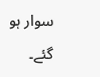سوار ہو گئے۔